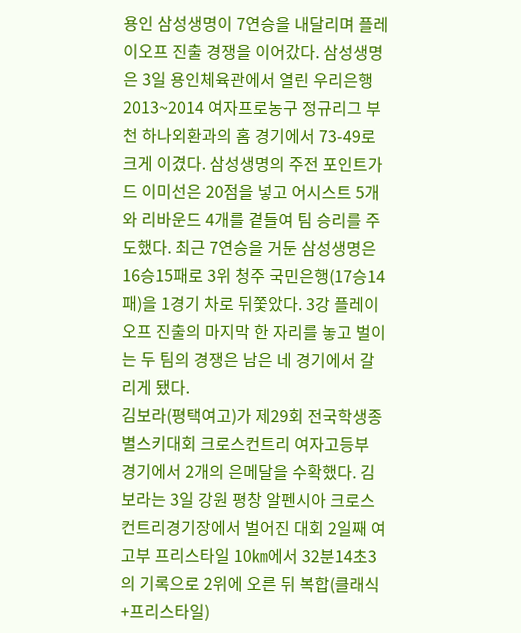용인 삼성생명이 7연승을 내달리며 플레이오프 진출 경쟁을 이어갔다. 삼성생명은 3일 용인체육관에서 열린 우리은행 2013~2014 여자프로농구 정규리그 부천 하나외환과의 홈 경기에서 73-49로 크게 이겼다. 삼성생명의 주전 포인트가드 이미선은 20점을 넣고 어시스트 5개와 리바운드 4개를 곁들여 팀 승리를 주도했다. 최근 7연승을 거둔 삼성생명은 16승15패로 3위 청주 국민은행(17승14패)을 1경기 차로 뒤쫓았다. 3강 플레이오프 진출의 마지막 한 자리를 놓고 벌이는 두 팀의 경쟁은 남은 네 경기에서 갈리게 됐다.
김보라(평택여고)가 제29회 전국학생종별스키대회 크로스컨트리 여자고등부 경기에서 2개의 은메달을 수확했다. 김보라는 3일 강원 평창 알펜시아 크로스컨트리경기장에서 벌어진 대회 2일째 여고부 프리스타일 10㎞에서 32분14초3의 기록으로 2위에 오른 뒤 복합(클래식+프리스타일)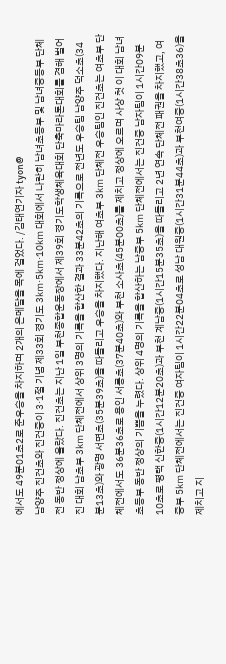에서도 49분01초2로 준우승을 차지하며 2개의 은메달을 목에 걸었다. /김태연기자 tyon@
남양주 진건초와 진건중이 3·1절 기념 제33회 경기도 3㎞·5㎞·10㎞ 대회에서 나란히 남녀초등부 및 남녀중등부 단체전 동반 정상에 올랐다. 진건초는 지난 1일 부천종합운동장에서 제39회 경기도학생체육대회 단축마라톤대회를 겸해 벌어진 대회 남초부 3㎞ 단체전에서 상위 3명의 기록을 합산한 결과 33분42초의 기록으로 전년도 우승팀 남양주 덕소초(34분13초)와 광명 서면초(35분39초)을 따돌리고 우승을 차지했다. 지난해 여초부 3㎞ 단체전 우승팀인 진건초는 여초부 단체전에서도 36분36초로 용인 서룡초(37분40초)와 부천 소사초(45분00초)를 제치고 정상에 오르며 사상 첫 이 대회 남녀초등부 동반 정상의 기쁨을 누렸다. 상위 4명의 기록을 합산하는 남중부 5㎞ 단체전에서는 진건중 남자팀이 1시간09분10초로 평택 신한중(1시간12분20초)과 부천 계남중(1시간15분35초)을 따돌리고 2년 연속 단체전 패권을 차지했고, 여중부 5㎞ 단체전에서는 진건중 여자팀이 1시간22분04초로 성남 대원중(1시간31분44초)과 부천여중(1시간38초36)을 제치고 지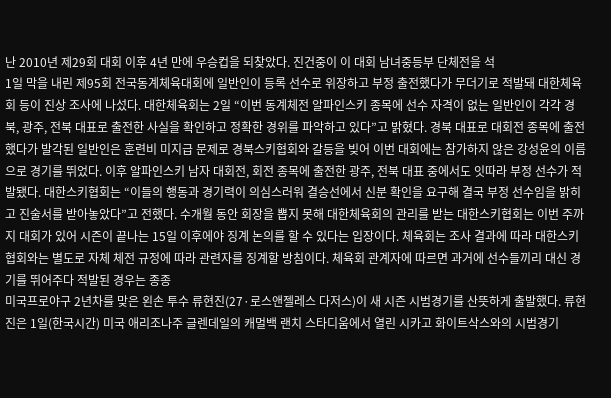난 2010년 제29회 대회 이후 4년 만에 우승컵을 되찾았다. 진건중이 이 대회 남녀중등부 단체전을 석
1일 막을 내린 제95회 전국동계체육대회에 일반인이 등록 선수로 위장하고 부정 출전했다가 무더기로 적발돼 대한체육회 등이 진상 조사에 나섰다. 대한체육회는 2일 “이번 동계체전 알파인스키 종목에 선수 자격이 없는 일반인이 각각 경북, 광주, 전북 대표로 출전한 사실을 확인하고 정확한 경위를 파악하고 있다”고 밝혔다. 경북 대표로 대회전 종목에 출전했다가 발각된 일반인은 훈련비 미지급 문제로 경북스키협회와 갈등을 빚어 이번 대회에는 참가하지 않은 강성윤의 이름으로 경기를 뛰었다. 이후 알파인스키 남자 대회전, 회전 종목에 출전한 광주, 전북 대표 중에서도 잇따라 부정 선수가 적발됐다. 대한스키협회는 “이들의 행동과 경기력이 의심스러워 결승선에서 신분 확인을 요구해 결국 부정 선수임을 밝히고 진술서를 받아놓았다”고 전했다. 수개월 동안 회장을 뽑지 못해 대한체육회의 관리를 받는 대한스키협회는 이번 주까지 대회가 있어 시즌이 끝나는 15일 이후에야 징계 논의를 할 수 있다는 입장이다. 체육회는 조사 결과에 따라 대한스키협회와는 별도로 자체 체전 규정에 따라 관련자를 징계할 방침이다. 체육회 관계자에 따르면 과거에 선수들끼리 대신 경기를 뛰어주다 적발된 경우는 종종
미국프로야구 2년차를 맞은 왼손 투수 류현진(27·로스앤젤레스 다저스)이 새 시즌 시범경기를 산뜻하게 출발했다. 류현진은 1일(한국시간) 미국 애리조나주 글렌데일의 캐멀백 랜치 스타디움에서 열린 시카고 화이트삭스와의 시범경기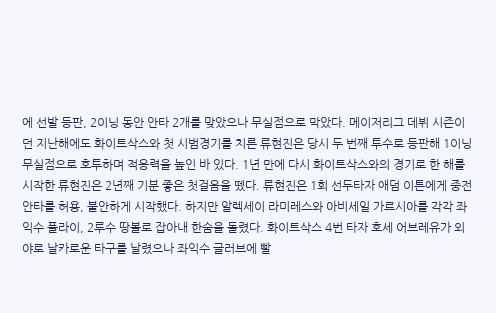에 선발 등판, 2이닝 동안 안타 2개를 맞았으나 무실점으로 막았다. 메이저리그 데뷔 시즌이던 지난해에도 화이트삭스와 첫 시범경기를 치른 류현진은 당시 두 번째 투수로 등판해 1이닝 무실점으로 호투하며 적응력을 높인 바 있다. 1년 만에 다시 화이트삭스와의 경기로 한 해를 시작한 류현진은 2년째 기분 좋은 첫걸음을 뗐다. 류현진은 1회 선두타자 애덤 이튼에게 중전 안타를 허용, 불안하게 시작했다. 하지만 알렉세이 라미레스와 아비세일 가르시아를 각각 좌익수 플라이, 2루수 땅볼로 잡아내 한숨을 돌렸다. 화이트삭스 4번 타자 호세 어브레유가 외야로 날카로운 타구를 날렸으나 좌익수 글러브에 빨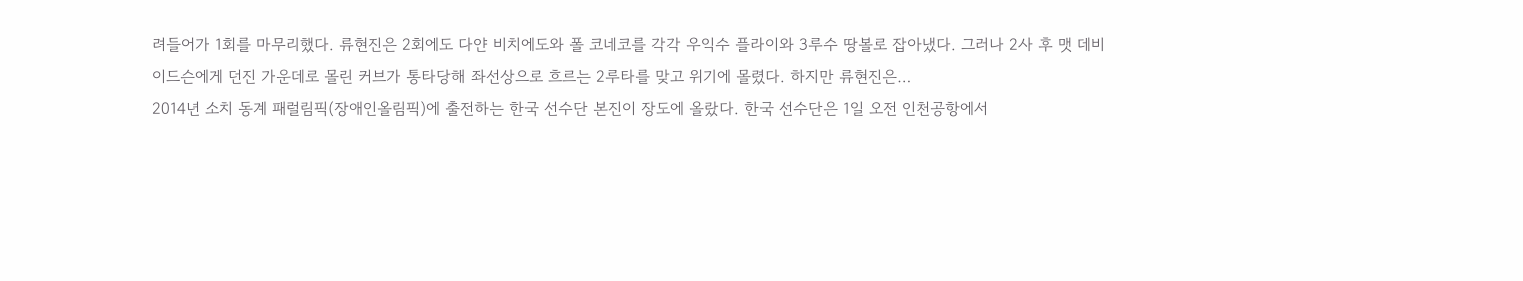려들어가 1회를 마무리했다. 류현진은 2회에도 다얀 비치에도와 폴 코네코를 각각 우익수 플라이와 3루수 땅볼로 잡아냈다. 그러나 2사 후 맷 데비이드슨에게 던진 가운데로 몰린 커브가 통타당해 좌선상으로 흐르는 2루타를 맞고 위기에 몰렸다. 하지만 류현진은…
2014년 소치 동계 패럴림픽(장애인올림픽)에 출전하는 한국 선수단 본진이 장도에 올랐다. 한국 선수단은 1일 오전 인천공항에서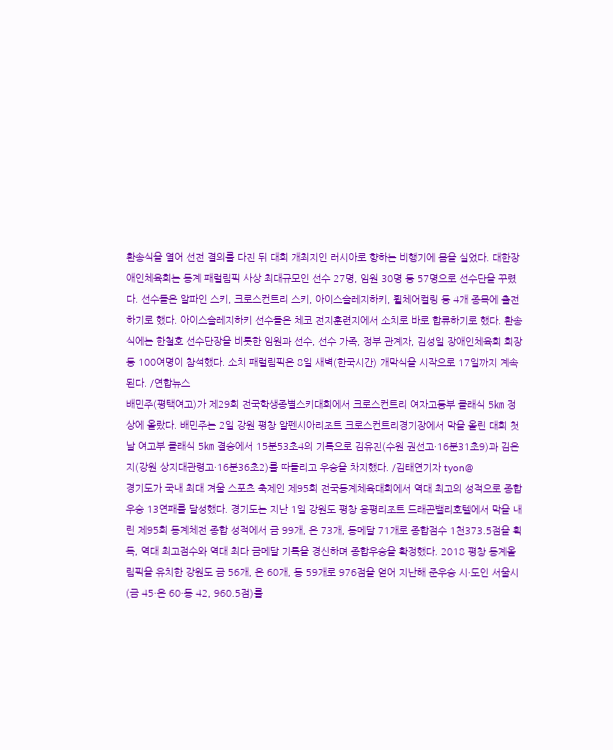환송식을 열어 선전 결의를 다진 뒤 대회 개최지인 러시아로 향하는 비행기에 몸을 실었다. 대한장애인체육회는 동계 패럴림픽 사상 최대규모인 선수 27명, 임원 30명 등 57명으로 선수단을 꾸렸다. 선수들은 알파인 스키, 크로스컨트리 스키, 아이스슬레지하키, 휠체어컬링 등 4개 종목에 출전하기로 했다. 아이스슬레지하키 선수들은 체코 전지훈련지에서 소치로 바로 합류하기로 했다. 환송식에는 한철호 선수단장을 비롯한 임원과 선수, 선수 가족, 정부 관계자, 김성일 장애인체육회 회장 등 100여명이 참석했다. 소치 패럴림픽은 8일 새벽(한국시간) 개막식을 시작으로 17일까지 계속된다. /연합뉴스
배민주(평택여고)가 제29회 전국학생종별스키대회에서 크로스컨트리 여자고등부 클래식 5㎞ 정상에 올랐다. 배민주는 2일 강원 평창 알펜시아리조트 크로스컨트리경기장에서 막을 올린 대회 첫날 여고부 클래식 5㎞ 결승에서 15분53초4의 기록으로 김유진(수원 권선고·16분31초9)과 김은지(강원 상지대관령고·16분36초2)를 따돌리고 우승을 차지했다. /김태연기자 tyon@
경기도가 국내 최대 겨울 스포츠 축제인 제95회 전국동계체육대회에서 역대 최고의 성적으로 종합우승 13연패를 달성했다. 경기도는 지난 1일 강원도 평창 용평리조트 드래곤밸리호텔에서 막을 내린 제95회 동계체전 종합 성적에서 금 99개, 은 73개, 동메달 71개로 종합점수 1천373.5점을 획득, 역대 최고점수와 역대 최다 금메달 기록을 경신하며 종합우승을 확정했다. 2018 평창 동계올림픽을 유치한 강원도 금 56개, 은 60개, 동 59개로 976점을 얻어 지난해 준우승 시·도인 서울시(금 45·은 60·동 42, 960.5점)를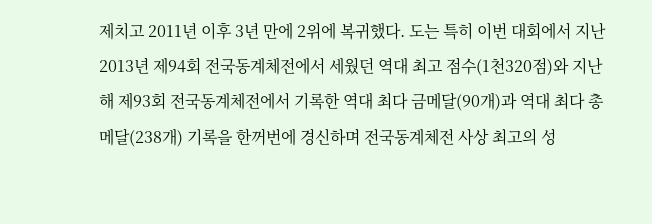제치고 2011년 이후 3년 만에 2위에 복귀했다. 도는 특히 이번 대회에서 지난 2013년 제94회 전국동계체전에서 세웠던 역대 최고 점수(1천320점)와 지난해 제93회 전국동계체전에서 기록한 역대 최다 금메달(90개)과 역대 최다 총 메달(238개) 기록을 한꺼번에 경신하며 전국동계체전 사상 최고의 성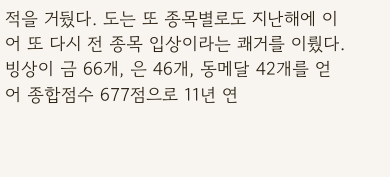적을 거뒀다. 도는 또 종목별로도 지난해에 이어 또 다시 전 종목 입상이라는 쾌거를 이뤘다. 빙상이 금 66개, 은 46개, 동메달 42개를 얻어 종합점수 677점으로 11년 연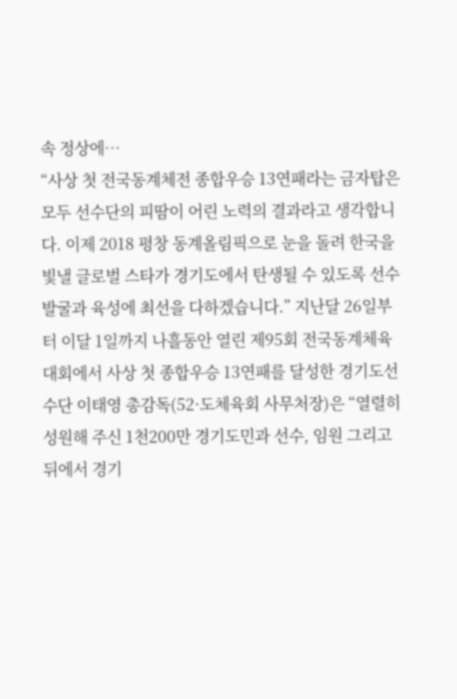속 정상에…
“사상 첫 전국동계체전 종합우승 13연패라는 금자탑은 모두 선수단의 피땀이 어린 노력의 결과라고 생각합니다. 이제 2018 평창 동계올림픽으로 눈을 돌려 한국을 빛낼 글로벌 스타가 경기도에서 탄생될 수 있도록 선수 발굴과 육성에 최선을 다하겠습니다.” 지난달 26일부터 이달 1일까지 나흘동안 열린 제95회 전국동계체육대회에서 사상 첫 종합우승 13연패를 달성한 경기도선수단 이태영 총감독(52·도체육회 사무처장)은 “열렬히 성원해 주신 1천200만 경기도민과 선수, 임원 그리고 뒤에서 경기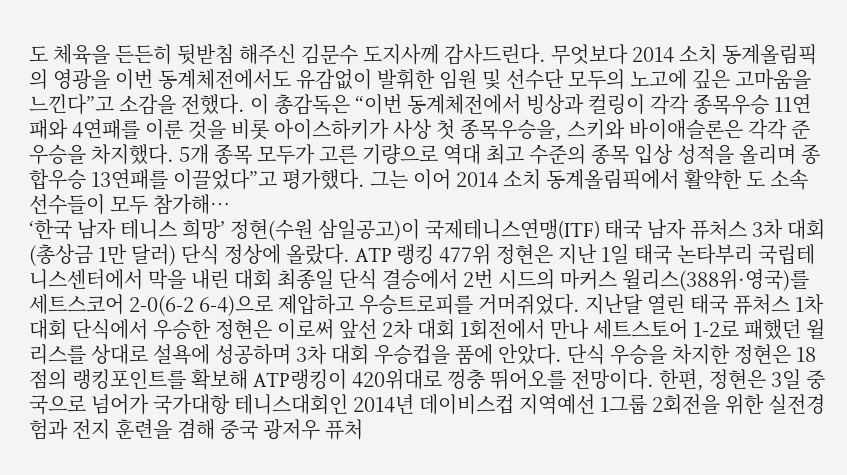도 체육을 든든히 뒷받침 해주신 김문수 도지사께 감사드린다. 무엇보다 2014 소치 동계올림픽의 영광을 이번 동계체전에서도 유감없이 발휘한 임원 및 선수단 모두의 노고에 깊은 고마움을 느낀다”고 소감을 전했다. 이 총감독은 “이번 동계체전에서 빙상과 컬링이 각각 종목우승 11연패와 4연패를 이룬 것을 비롯 아이스하키가 사상 첫 종목우승을, 스키와 바이애슬론은 각각 준우승을 차지했다. 5개 종목 모두가 고른 기량으로 역대 최고 수준의 종목 입상 성적을 올리며 종합우승 13연패를 이끌었다”고 평가했다. 그는 이어 2014 소치 동계올림픽에서 활약한 도 소속 선수들이 모두 참가해…
‘한국 남자 테니스 희망’ 정현(수원 삼일공고)이 국제테니스연맹(ITF) 태국 남자 퓨처스 3차 대회(총상금 1만 달러) 단식 정상에 올랐다. ATP 랭킹 477위 정현은 지난 1일 태국 논타부리 국립테니스센터에서 막을 내린 대회 최종일 단식 결승에서 2번 시드의 마커스 윌리스(388위·영국)를 세트스코어 2-0(6-2 6-4)으로 제압하고 우승트로피를 거머쥐었다. 지난달 열린 태국 퓨처스 1차 대회 단식에서 우승한 정현은 이로써 앞선 2차 대회 1회전에서 만나 세트스토어 1-2로 패했던 윌리스를 상대로 설욕에 성공하며 3차 대회 우승컵을 품에 안았다. 단식 우승을 차지한 정현은 18점의 랭킹포인트를 확보해 ATP랭킹이 420위대로 껑충 뛰어오를 전망이다. 한편, 정현은 3일 중국으로 넘어가 국가대항 테니스대회인 2014년 데이비스컵 지역예선 1그룹 2회전을 위한 실전경험과 전지 훈련을 겸해 중국 광저우 퓨처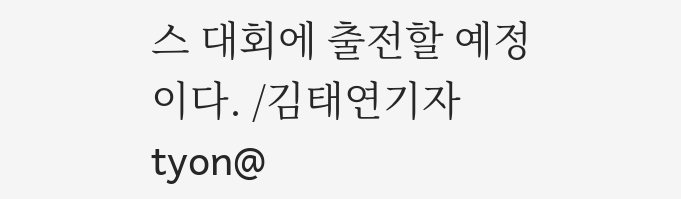스 대회에 출전할 예정이다. /김태연기자 tyon@